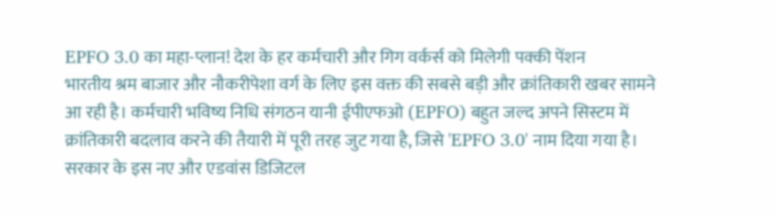EPFO 3.0 का महा-प्लान! देश के हर कर्मचारी और गिग वर्कर्स को मिलेगी पक्की पेंशन
भारतीय श्रम बाजार और नौकरीपेशा वर्ग के लिए इस वक्त की सबसे बड़ी और क्रांतिकारी खबर सामने आ रही है। कर्मचारी भविष्य निधि संगठन यानी ईपीएफओ (EPFO) बहुत जल्द अपने सिस्टम में क्रांतिकारी बदलाव करने की तैयारी में पूरी तरह जुट गया है, जिसे 'EPFO 3.0' नाम दिया गया है। सरकार के इस नए और एडवांस डिजिटल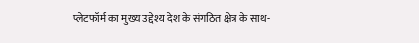प्लेटफॉर्म का मुख्य उद्देश्य देश के संगठित क्षेत्र के साथ-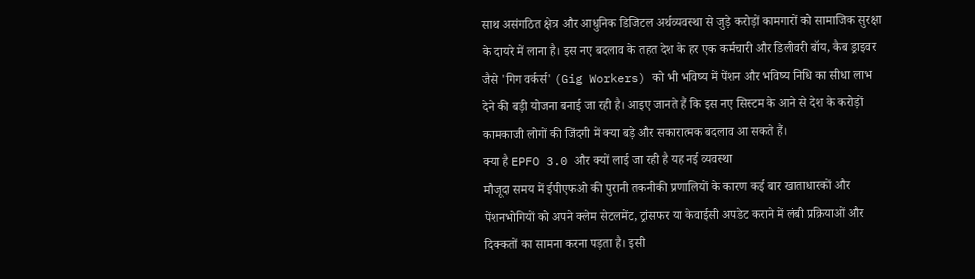साथ असंगठित क्षेत्र और आधुनिक डिजिटल अर्थव्यवस्था से जुड़े करोड़ों कामगारों को सामाजिक सुरक्षा के दायरे में लाना है। इस नए बदलाव के तहत देश के हर एक कर्मचारी और डिलीवरी बॉय, कैब ड्राइवर जैसे 'गिग वर्कर्स' (Gig Workers) को भी भविष्य में पेंशन और भविष्य निधि का सीधा लाभ देने की बड़ी योजना बनाई जा रही है। आइए जानते हैं कि इस नए सिस्टम के आने से देश के करोड़ों कामकाजी लोगों की जिंदगी में क्या बड़े और सकारात्मक बदलाव आ सकते हैं।
क्या है EPFO 3.0 और क्यों लाई जा रही है यह नई व्यवस्था
मौजूदा समय में ईपीएफओ की पुरानी तकनीकी प्रणालियों के कारण कई बार खाताधारकों और पेंशनभोगियों को अपने क्लेम सेटलमेंट, ट्रांसफर या केवाईसी अपडेट कराने में लंबी प्रक्रियाओं और दिक्कतों का सामना करना पड़ता है। इसी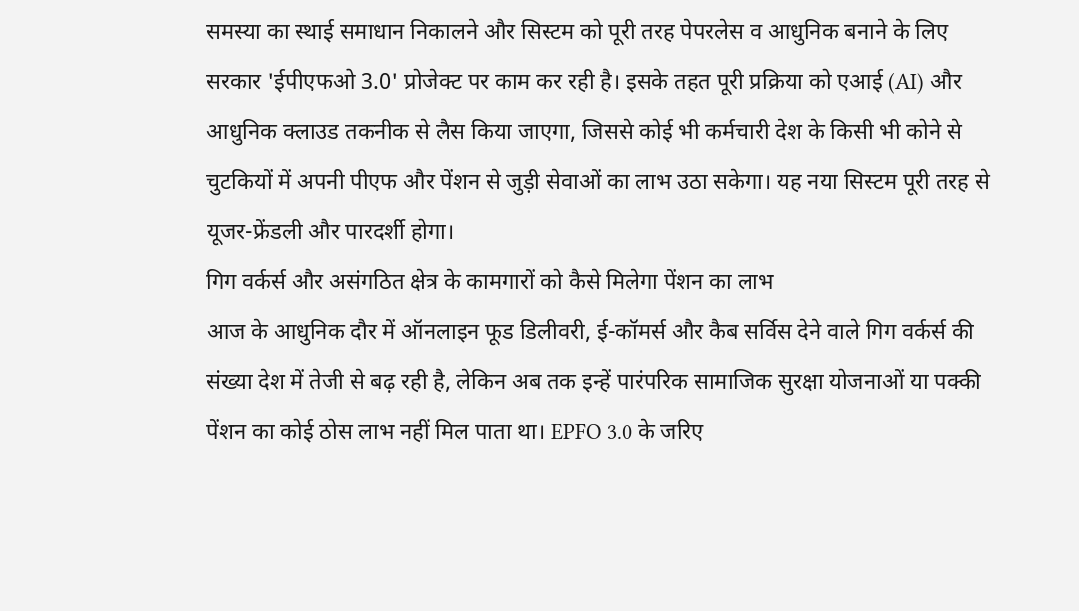समस्या का स्थाई समाधान निकालने और सिस्टम को पूरी तरह पेपरलेस व आधुनिक बनाने के लिए सरकार 'ईपीएफओ 3.0' प्रोजेक्ट पर काम कर रही है। इसके तहत पूरी प्रक्रिया को एआई (AI) और आधुनिक क्लाउड तकनीक से लैस किया जाएगा, जिससे कोई भी कर्मचारी देश के किसी भी कोने से चुटकियों में अपनी पीएफ और पेंशन से जुड़ी सेवाओं का लाभ उठा सकेगा। यह नया सिस्टम पूरी तरह से यूजर-फ्रेंडली और पारदर्शी होगा।
गिग वर्कर्स और असंगठित क्षेत्र के कामगारों को कैसे मिलेगा पेंशन का लाभ
आज के आधुनिक दौर में ऑनलाइन फूड डिलीवरी, ई-कॉमर्स और कैब सर्विस देने वाले गिग वर्कर्स की संख्या देश में तेजी से बढ़ रही है, लेकिन अब तक इन्हें पारंपरिक सामाजिक सुरक्षा योजनाओं या पक्की पेंशन का कोई ठोस लाभ नहीं मिल पाता था। EPFO 3.0 के जरिए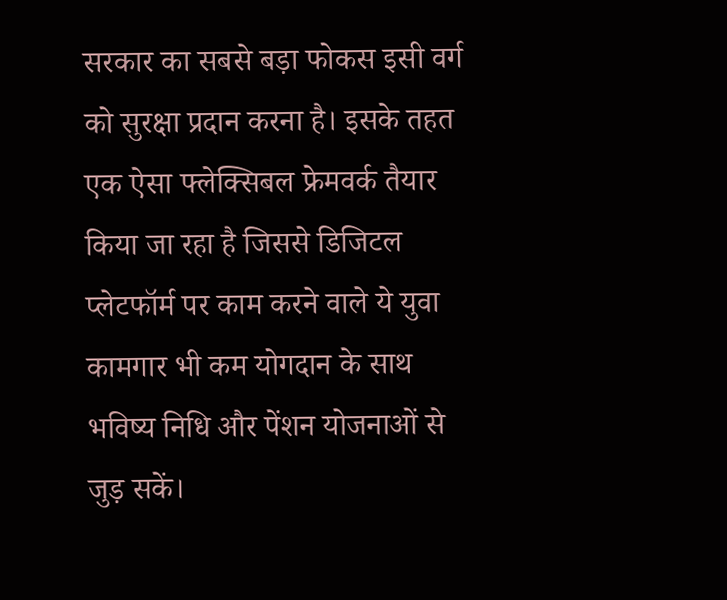सरकार का सबसे बड़ा फोकस इसी वर्ग को सुरक्षा प्रदान करना है। इसके तहत एक ऐसा फ्लेक्सिबल फ्रेमवर्क तैयार किया जा रहा है जिससे डिजिटल प्लेटफॉर्म पर काम करने वाले ये युवा कामगार भी कम योगदान के साथ भविष्य निधि और पेंशन योजनाओं से जुड़ सकें।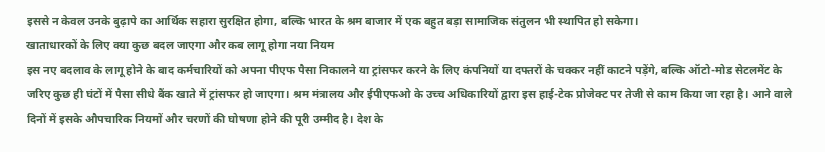इससे न केवल उनके बुढ़ापे का आर्थिक सहारा सुरक्षित होगा, बल्कि भारत के श्रम बाजार में एक बहुत बड़ा सामाजिक संतुलन भी स्थापित हो सकेगा।
खाताधारकों के लिए क्या कुछ बदल जाएगा और कब लागू होगा नया नियम
इस नए बदलाव के लागू होने के बाद कर्मचारियों को अपना पीएफ पैसा निकालने या ट्रांसफर करने के लिए कंपनियों या दफ्तरों के चक्कर नहीं काटने पड़ेंगे, बल्कि ऑटो-मोड सेटलमेंट के जरिए कुछ ही घंटों में पैसा सीधे बैंक खाते में ट्रांसफर हो जाएगा। श्रम मंत्रालय और ईपीएफओ के उच्च अधिकारियों द्वारा इस हाई-टेक प्रोजेक्ट पर तेजी से काम किया जा रहा है। आने वाले दिनों में इसके औपचारिक नियमों और चरणों की घोषणा होने की पूरी उम्मीद है। देश के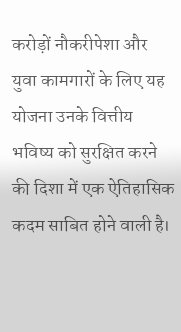करोड़ों नौकरीपेशा और युवा कामगारों के लिए यह योजना उनके वित्तीय भविष्य को सुरक्षित करने की दिशा में एक ऐतिहासिक कदम साबित होने वाली है।